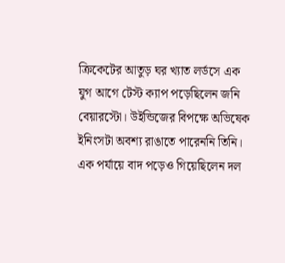ক্রিকেটের আতুড় ঘর খ্যাত লর্ডসে এক যুগ আগে টেস্ট ক্যাপ পড়েছিলেন জনি বেয়ারস্টো। উইন্ডিজের বিপক্ষে অভিষেক ইনিংসটা অবশ্য রাঙাতে পারেননি তিনি। এক পর্যায়ে বাদ পড়েও গিয়েছিলেন দল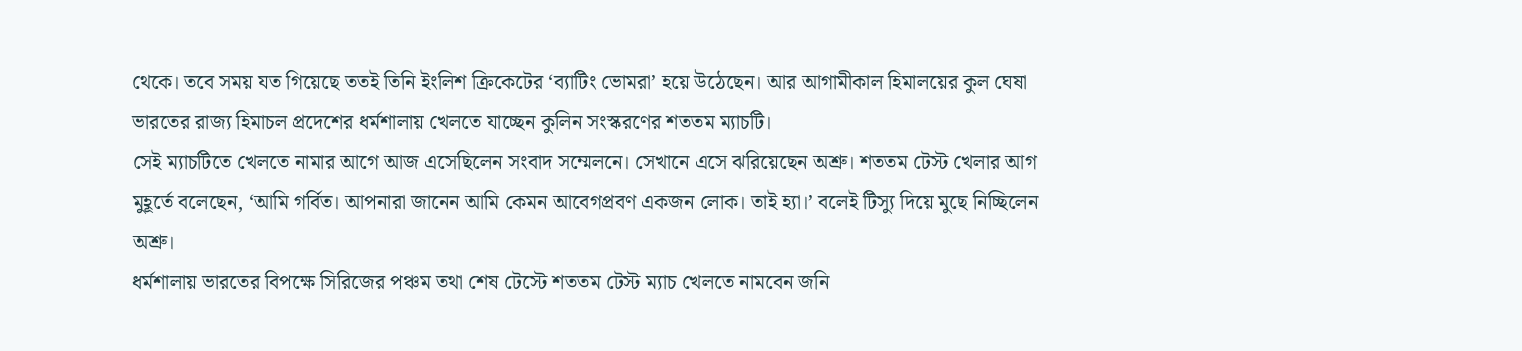থেকে। তবে সময় যত গিয়েছে ততই তিনি ইংলিশ ক্রিকেটের ‘ব্যাটিং ভোমরা’ হয়ে উঠেছেন। আর আগামীকাল হিমালয়ের কুল ঘেষা ভারতের রাজ্য হিমাচল প্রদেশের ধর্মশালায় খেলতে যাচ্ছেন কুলিন সংস্করণের শততম ম্যাচটি।
সেই ম্যাচটিতে খেলতে নামার আগে আজ এসেছিলেন সংবাদ সম্মেলনে। সেখানে এসে ঝরিয়েছেন অশ্রু। শততম টেস্ট খেলার আগ মুহূর্তে বলেছেন, ‘আমি গর্বিত। আপনারা জানেন আমি কেমন আবেগপ্রবণ একজন লোক। তাই হ্যা।’ বলেই টিস্যু দিয়ে মুছে নিচ্ছিলেন অশ্রু।
ধর্মশালায় ভারতের বিপক্ষে সিরিজের পঞ্চম তথা শেষ টেস্টে শততম টেস্ট ম্যাচ খেলতে নামবেন জনি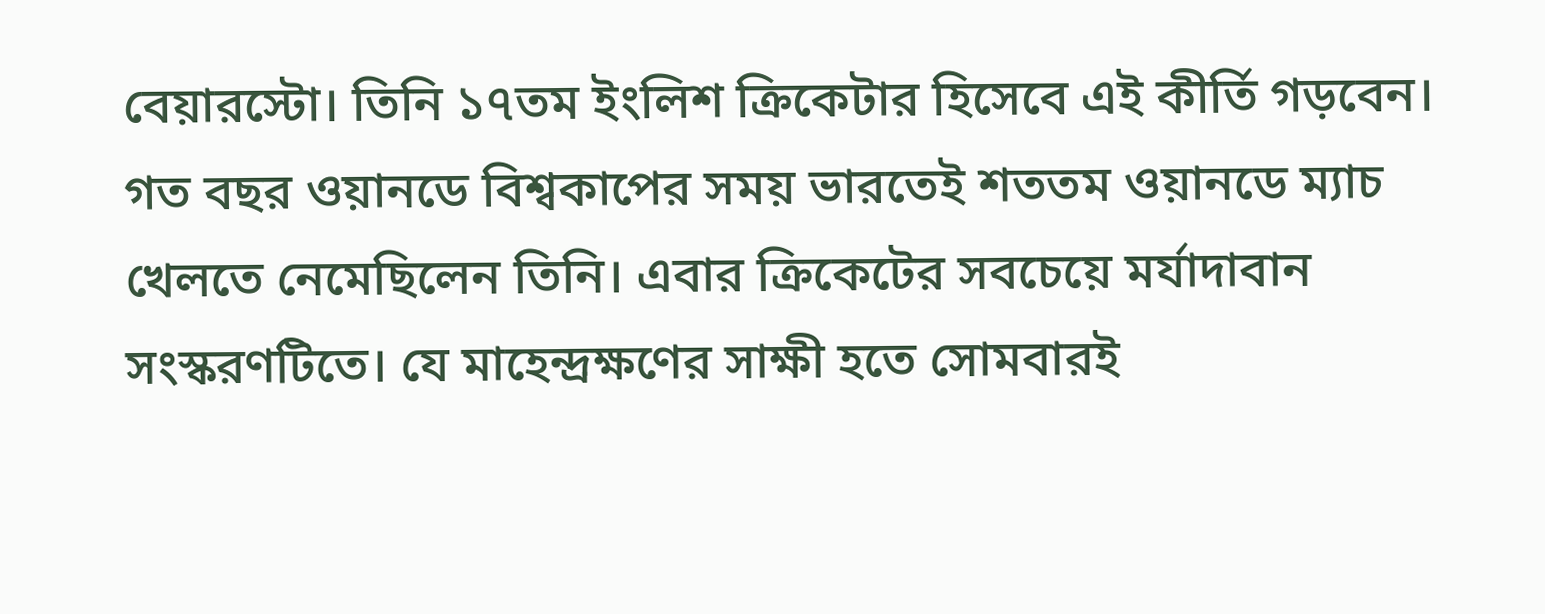বেয়ারস্টো। তিনি ১৭তম ইংলিশ ক্রিকেটার হিসেবে এই কীর্তি গড়বেন। গত বছর ওয়ানডে বিশ্বকাপের সময় ভারতেই শততম ওয়ানডে ম্যাচ খেলতে নেমেছিলেন তিনি। এবার ক্রিকেটের সবচেয়ে মর্যাদাবান সংস্করণটিতে। যে মাহেন্দ্রক্ষণের সাক্ষী হতে সোমবারই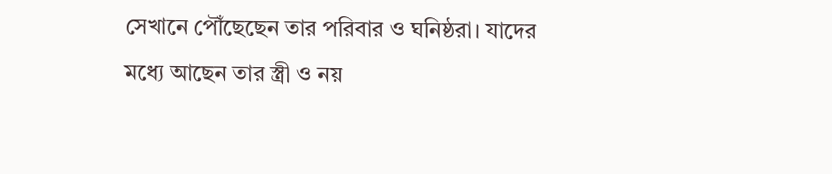সেখানে পৌঁছেছেন তার পরিবার ও ঘনিষ্ঠরা। যাদের মধ্যে আছেন তার স্ত্রী ও নয়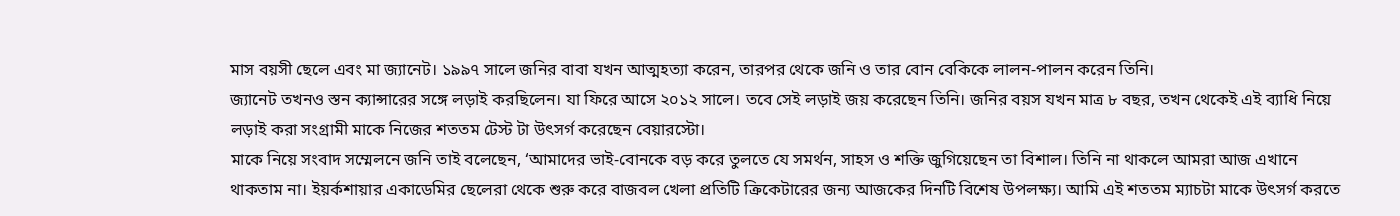মাস বয়সী ছেলে এবং মা জ্যানেট। ১৯৯৭ সালে জনির বাবা যখন আত্মহত্যা করেন, তারপর থেকে জনি ও তার বোন বেকিকে লালন-পালন করেন তিনি।
জ্যানেট তখনও স্তন ক্যান্সারের সঙ্গে লড়াই করছিলেন। যা ফিরে আসে ২০১২ সালে। তবে সেই লড়াই জয় করেছেন তিনি। জনির বয়স যখন মাত্র ৮ বছর, তখন থেকেই এই ব্যাধি নিয়ে লড়াই করা সংগ্রামী মাকে নিজের শততম টেস্ট টা উৎসর্গ করেছেন বেয়ারস্টো।
মাকে নিয়ে সংবাদ সম্মেলনে জনি তাই বলেছেন, ‘আমাদের ভাই-বোনকে বড় করে তুলতে যে সমর্থন, সাহস ও শক্তি জুগিয়েছেন তা বিশাল। তিনি না থাকলে আমরা আজ এখানে থাকতাম না। ইয়র্কশায়ার একাডেমির ছেলেরা থেকে শুরু করে বাজবল খেলা প্রতিটি ক্রিকেটারের জন্য আজকের দিনটি বিশেষ উপলক্ষ্য। আমি এই শততম ম্যাচটা মাকে উৎসর্গ করতে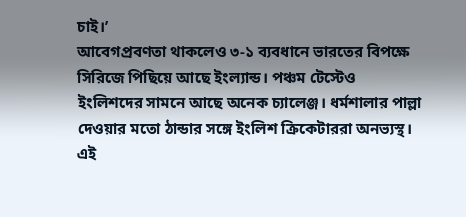চাই।’
আবেগপ্রবণতা থাকলেও ৩-১ ব্যবধানে ভারতের বিপক্ষে সিরিজে পিছিয়ে আছে ইংল্যান্ড। পঞ্চম টেস্টেও ইংলিশদের সামনে আছে অনেক চ্যালেঞ্জ। ধর্মশালার পাল্লা দেওয়ার মতো ঠান্ডার সঙ্গে ইংলিশ ক্রিকেটাররা অনভ্যস্থ। এই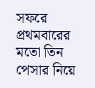সফরে প্রথমবারের মতো তিন পেসার নিয়ে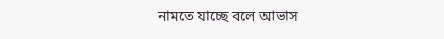নামতে যাচ্ছে বলে আভাস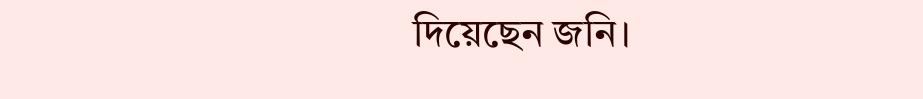দিয়েছেন জনি।